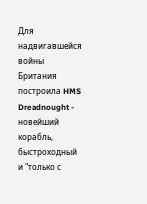Для надвигавшейся войны Британия построила HMS Dreadnought - новейший корабль, быстроходный и "только с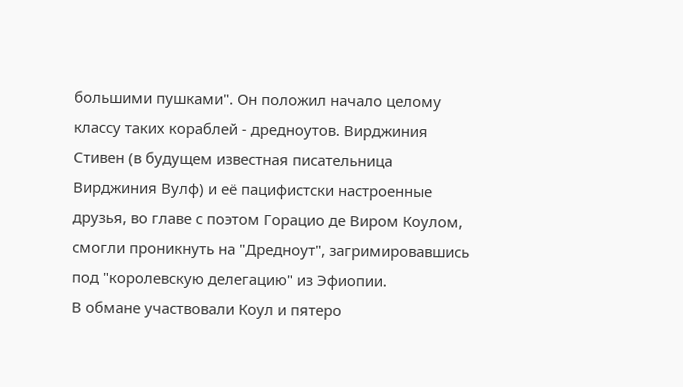большими пушками". Он положил начало целому классу таких кораблей - дредноутов. Вирджиния Стивен (в будущем известная писательница Вирджиния Вулф) и её пацифистски настроенные друзья, во главе с поэтом Горацио де Виром Коулом, смогли проникнуть на "Дредноут", загримировавшись под "королевскую делегацию" из Эфиопии.
В обмане участвовали Коул и пятеро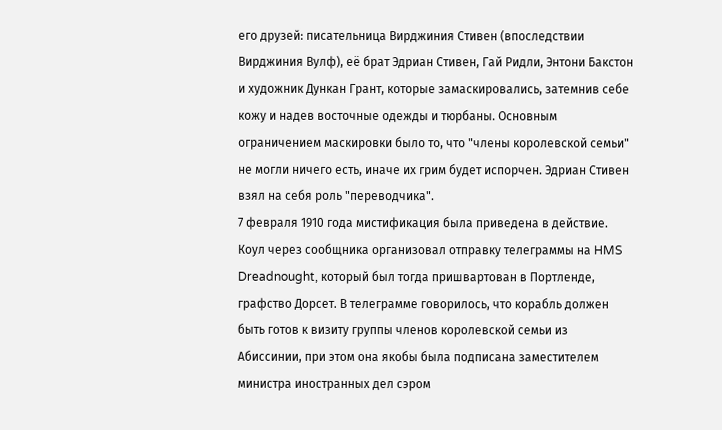его друзей: писательница Вирджиния Стивен (впоследствии Вирджиния Вулф), её брат Эдриан Стивен, Гай Ридли, Энтони Бакстон и художник Дункан Грант, которые замаскировались, затемнив себе кожу и надев восточные одежды и тюрбаны. Основным ограничением маскировки было то, что "члены королевской семьи" не могли ничего есть, иначе их грим будет испорчен. Эдриан Стивен взял на себя роль "переводчика".
7 февраля 1910 года мистификация была приведена в действие. Коул через сообщника организовал отправку телеграммы на HMS Dreadnought, который был тогда пришвартован в Портленде, графство Дорсет. В телеграмме говорилось, что корабль должен быть готов к визиту группы членов королевской семьи из Абиссинии, при этом она якобы была подписана заместителем министра иностранных дел сэром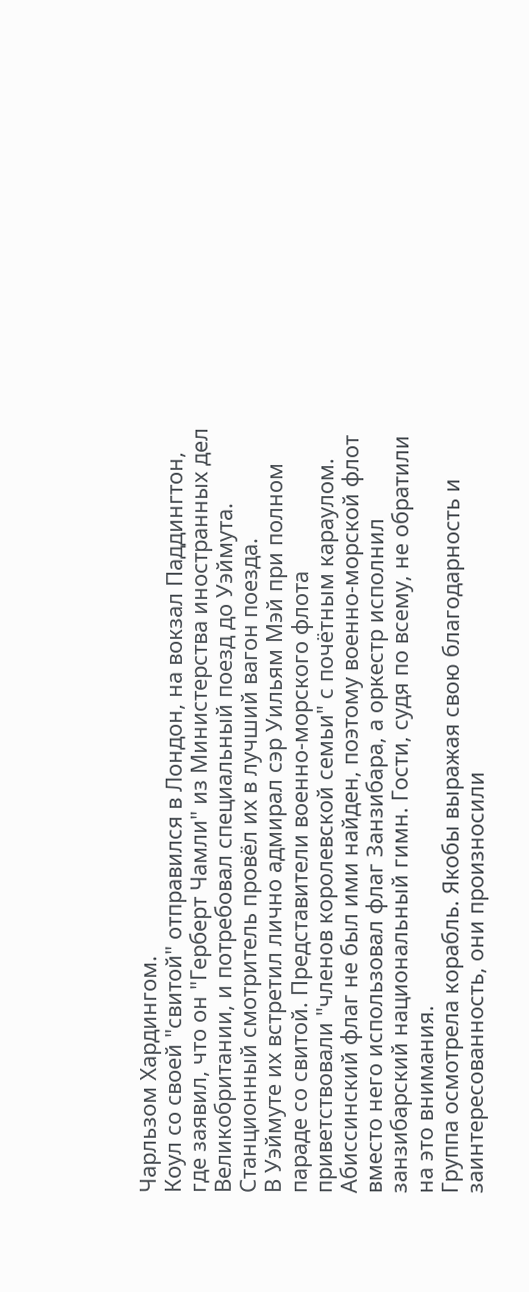Чарльзом Хардингом.
Коул со своей "свитой" отправился в Лондон, на вокзал Паддингтон, где заявил, что он "Герберт Чамли" из Министерства иностранных дел Великобритании, и потребовал специальный поезд до Уэймута. Станционный смотритель провёл их в лучший вагон поезда.
В Уэймуте их встретил лично адмирал сэр Уильям Мэй при полном параде со свитой. Представители военно-морского флота приветствовали "членов королевской семьи" с почётным караулом. Абиссинский флаг не был ими найден, поэтому военно-морской флот вместо него использовал флаг Занзибара, а оркестр исполнил занзибарский национальный гимн. Гости, судя по всему, не обратили на это внимания.
Группа осмотрела корабль. Якобы выражая свою благодарность и заинтересованность, они произносили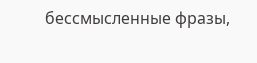бессмысленные фразы,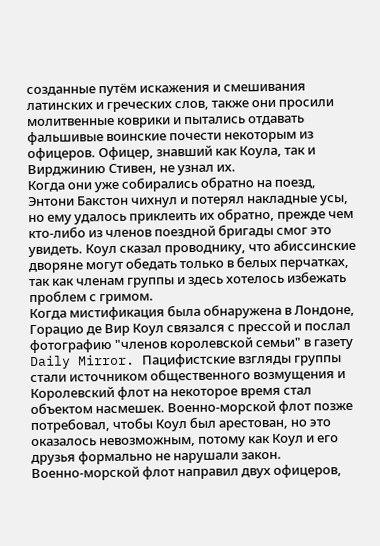созданные путём искажения и смешивания латинских и греческих слов, также они просили молитвенные коврики и пытались отдавать фальшивые воинские почести некоторым из офицеров. Офицер, знавший как Коула, так и Вирджинию Стивен, не узнал их.
Когда они уже собирались обратно на поезд, Энтони Бакстон чихнул и потерял накладные усы, но ему удалось приклеить их обратно, прежде чем кто-либо из членов поездной бригады смог это увидеть. Коул сказал проводнику, что абиссинские дворяне могут обедать только в белых перчатках, так как членам группы и здесь хотелось избежать проблем с гримом.
Когда мистификация была обнаружена в Лондоне, Горацио де Вир Коул связался с прессой и послал фотографию "членов королевской семьи" в газету Daily Mirror. Пацифистские взгляды группы стали источником общественного возмущения и Королевский флот на некоторое время стал объектом насмешек. Военно-морской флот позже потребовал, чтобы Коул был арестован, но это оказалось невозможным, потому как Коул и его друзья формально не нарушали закон.
Военно-морской флот направил двух офицеров,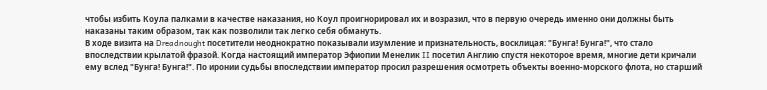чтобы избить Коула палками в качестве наказания, но Коул проигнорировал их и возразил, что в первую очередь именно они должны быть наказаны таким образом, так как позволили так легко себя обмануть.
В ходе визита на Dreadnought посетители неоднократно показывали изумление и признательность, восклицая: "Бунга! Бунга!", что стало впоследствии крылатой фразой. Когда настоящий император Эфиопии Менелик II посетил Англию спустя некоторое время, многие дети кричали ему вслед "Бунга! Бунга!". По иронии судьбы впоследствии император просил разрешения осмотреть объекты военно-морского флота, но старший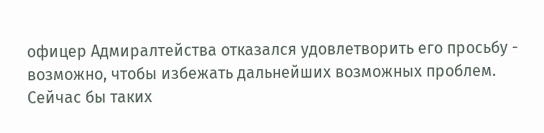офицер Адмиралтейства отказался удовлетворить его просьбу - возможно, чтобы избежать дальнейших возможных проблем.
Сейчас бы таких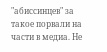"абиссинцев" за такое порвали на части в медиа. Не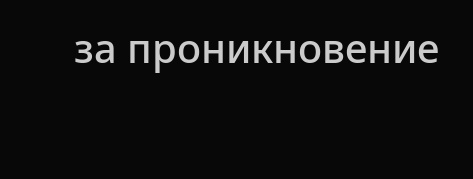за проникновение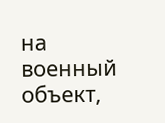на военный объект,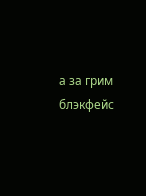а за грим блэкфейс